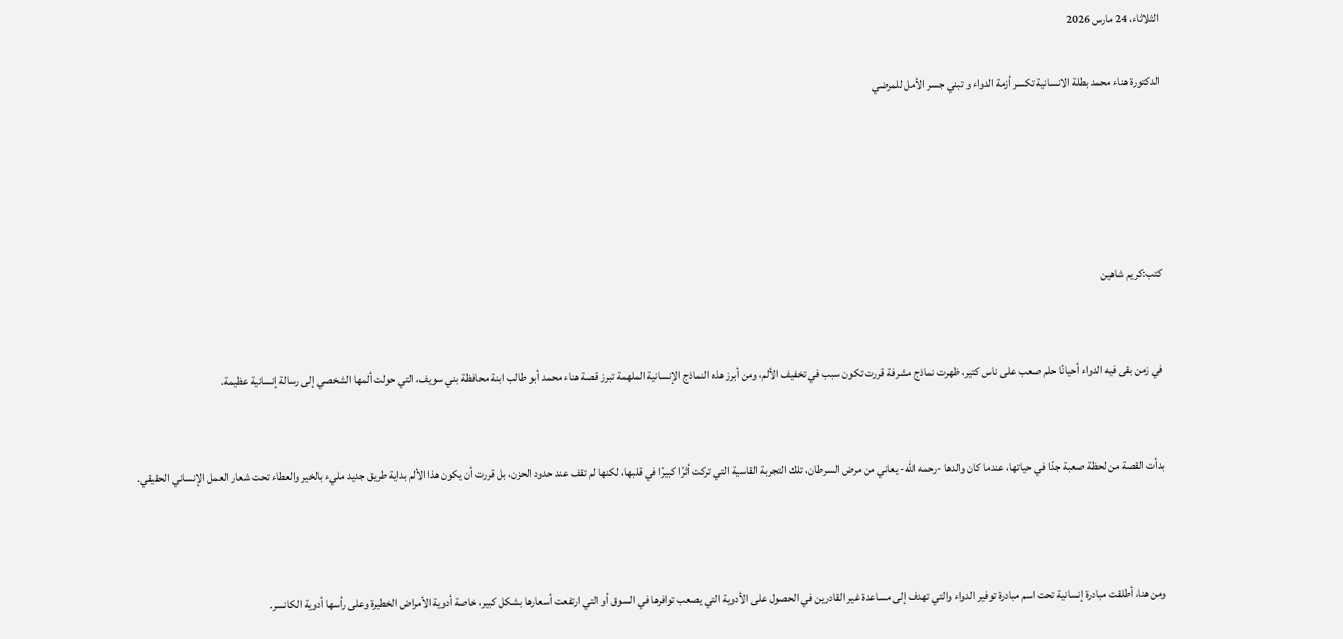الثلاثاء، 24 مارس 2026

الدكتورة هناء محمد بطلة الانسانية تكسر أزمة الدواء و تبني جسر الأمل للمرضي





كتب:كريم شاهين


في زمن بقى فيه الدواء أحيانًا حلم صعب على ناس كتير، ظهرت نماذج مشرفة قررت تكون سبب في تخفيف الألم، ومن أبرز هذه النماذج الإنسانية الملهمة تبرز قصة هناء محمد أبو طالب ابنة محافظة بني سويف، التي حولت ألمها الشخصي إلى رسالة إنسانية عظيمة.


بدأت القصة من لحظة صعبة جدًا في حياتها، عندما كان والدها -رحمه الله- يعاني من مرض السرطان، تلك التجربة القاسية التي تركت أثرًا كبيرًا في قلبها، لكنها لم تقف عند حدود الحزن، بل قررت أن يكون هذا الألم بداية طريق جديد مليء بالخير والعطاء تحت شعار العمل الإنساني الحقيقي.



ومن هنا، أطلقت مبادرة إنسانية تحت اسم مبادرة توفير الدواء والتي تهدف إلى مساعدة غير القادرين في الحصول على الأدوية التي يصعب توافرها في السوق أو التي ارتفعت أسعارها بشكل كبير، خاصة أدوية الأمراض الخطيرة وعلى رأسها أدوية الكانسر.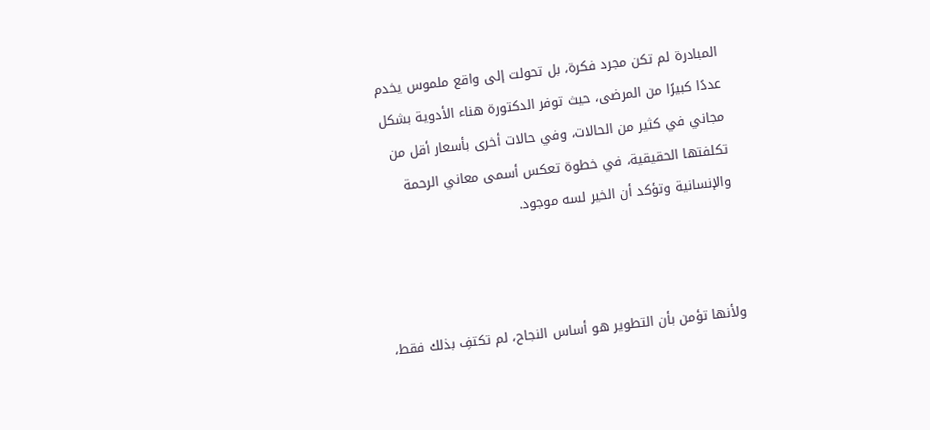المبادرة لم تكن مجرد فكرة، بل تحولت إلى واقع ملموس يخدم عددًا كبيرًا من المرضى، حيث توفر الدكتورة هناء الأدوية بشكل مجاني في كثير من الحالات، وفي حالات أخرى بأسعار أقل من تكلفتها الحقيقية، في خطوة تعكس أسمى معاني الرحمة والإنسانية وتؤكد أن الخير لسه موجود.



ولأنها تؤمن بأن التطوير هو أساس النجاح، لم تكتفِ بذلك فقط،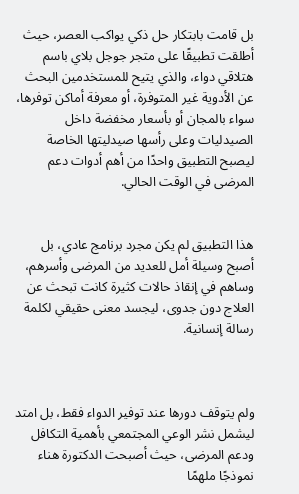بل قامت بابتكار حل ذكي يواكب العصر، حيث أطلقت تطبيقًا على متجر جوجل بلاي باسم هتلاقي دواء، والذي يتيح للمستخدمين البحث عن الأدوية غير المتوفرة، أو معرفة أماكن توفرها، سواء بالمجان أو بأسعار مخفضة داخل الصيدليات وعلى رأسها صيدليتها الخاصة ليصبح التطبيق واحدًا من أهم أدوات دعم المرضى في الوقت الحالي.


هذا التطبيق لم يكن مجرد برنامج عادي، بل أصبح وسيلة أمل للعديد من المرضى وأسرهم، وساهم في إنقاذ حالات كثيرة كانت تبحث عن العلاج دون جدوى، ليجسد معنى حقيقي لكلمة رسالة إنسانية.



ولم يتوقف دورها عند توفير الدواء فقط، بل امتد ليشمل نشر الوعي المجتمعي بأهمية التكافل ودعم المرضى، حيث أصبحت الدكتورة هناء نموذجًا ملهمًا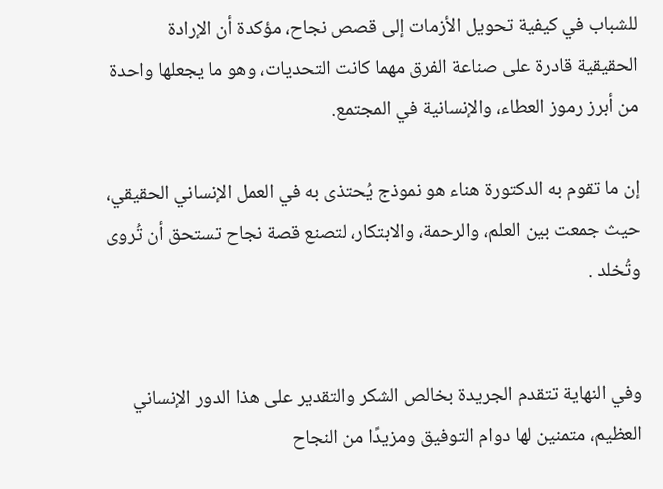للشباب في كيفية تحويل الأزمات إلى قصص نجاح، مؤكدة أن الإرادة الحقيقية قادرة على صناعة الفرق مهما كانت التحديات، وهو ما يجعلها واحدة من أبرز رموز العطاء، والإنسانية في المجتمع.

إن ما تقوم به الدكتورة هناء هو نموذج يُحتذى به في العمل الإنساني الحقيقي، حيث جمعت بين العلم، والرحمة، والابتكار، لتصنع قصة نجاح تستحق أن تُروى وتُخلد .


وفي النهاية تتقدم الجريدة بخالص الشكر والتقدير على هذا الدور الإنساني العظيم، متمنين لها دوام التوفيق ومزيدًا من النجاح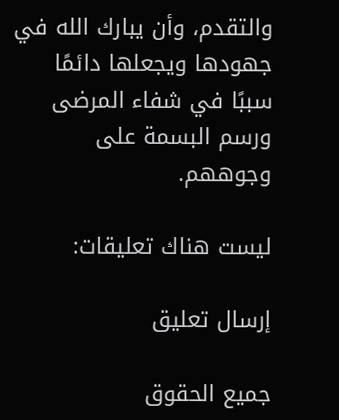والتقدم، وأن يبارك الله في جهودها ويجعلها دائمًا سببًا في شفاء المرضى ورسم البسمة على وجوههم.

ليست هناك تعليقات:

إرسال تعليق

جميع الحقوق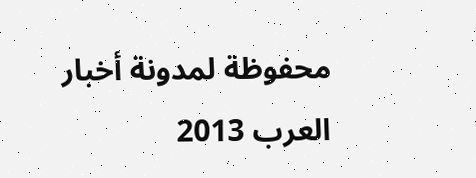محفوظة لمدونة أخبار العرب 2013